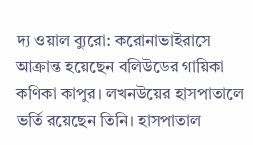দ্য ওয়াল ব্যুরো: করোনাভাইরাসে আক্রান্ত হয়েছেন বলিউডের গায়িকা কণিকা কাপুর। লখনউয়ের হাসপাতালে ভর্তি রয়েছেন তিনি। হাসপাতাল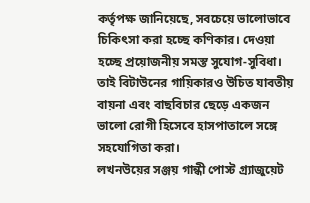কর্তৃপক্ষ জানিয়েছে, সবচেয়ে ভালোভাবে চিকিৎসা করা হচ্ছে কণিকার। দেওয়া হচ্ছে প্রয়োজনীয় সমস্ত সুযোগ-সুবিধা। তাই বিটাউনের গায়িকারও উচিত যাবতীয় বায়না এবং বাছবিচার ছেড়ে একজন ভালো রোগী হিসেবে হাসপাতালে সঙ্গে সহযোগিতা করা।
লখনউয়ের সঞ্জয় গান্ধী পোস্ট গ্র্যাজুয়েট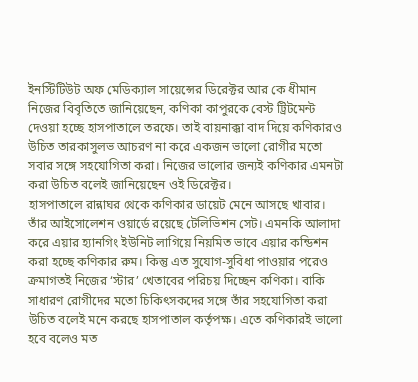ইনস্টিটিউট অফ মেডিক্যাল সায়েন্সের ডিরেক্টর আর কে ধীমান নিজের বিবৃতিতে জানিয়েছেন, কণিকা কাপুরকে বেস্ট ট্রিটমেন্ট দেওয়া হচ্ছে হাসপাতালে তরফে। তাই বায়নাক্কা বাদ দিয়ে কণিকারও উচিত তারকাসুলভ আচরণ না করে একজন ভালো রোগীর মতো সবার সঙ্গে সহযোগিতা করা। নিজের ভালোর জন্যই কণিকার এমনটা করা উচিত বলেই জানিয়েছেন ওই ডিরেক্টর।
হাসপাতালে রান্নাঘর থেকে কণিকার ডায়েট মেনে আসছে খাবার। তাঁর আইসোলেশন ওয়ার্ডে রয়েছে টেলিভিশন সেট। এমনকি আলাদা করে এয়ার হ্যানগিং ইউনিট লাগিয়ে নিয়মিত ভাবে এয়ার কন্ডিশন করা হচ্ছে কণিকার রুম। কিন্তু এত সুযোগ-সুবিধা পাওয়ার পরেও ক্রমাগতই নিজের ‘স্টার’ খেতাবের পরিচয় দিচ্ছেন কণিকা। বাকি সাধারণ রোগীদের মতো চিকিৎসকদের সঙ্গে তাঁর সহযোগিতা করা উচিত বলেই মনে করছে হাসপাতাল কর্তৃপক্ষ। এতে কণিকারই ভালো হবে বলেও মত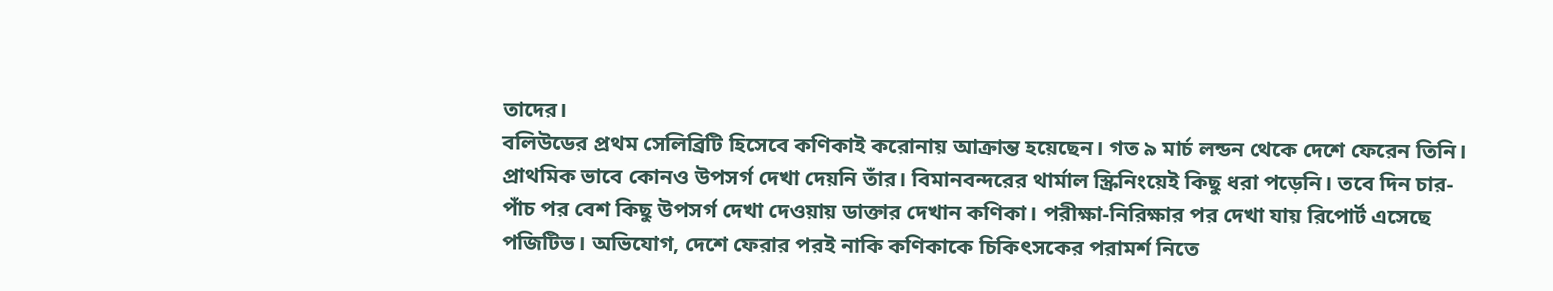তাদের।
বলিউডের প্রথম সেলিব্রিটি হিসেবে কণিকাই করোনায় আক্রান্ত হয়েছেন। গত ৯ মার্চ লন্ডন থেকে দেশে ফেরেন তিনি। প্রাথমিক ভাবে কোনও উপসর্গ দেখা দেয়নি তাঁর। বিমানবন্দরের থার্মাল স্ক্রিনিংয়েই কিছু ধরা পড়েনি। তবে দিন চার-পাঁচ পর বেশ কিছু উপসর্গ দেখা দেওয়ায় ডাক্তার দেখান কণিকা। পরীক্ষা-নিরিক্ষার পর দেখা যায় রিপোর্ট এসেছে পজিটিভ। অভিযোগ, দেশে ফেরার পরই নাকি কণিকাকে চিকিৎসকের পরামর্শ নিতে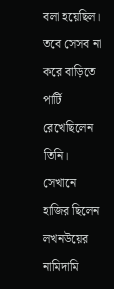বলা হয়েছিল। তবে সেসব না করে বাড়িতে পার্টি রেখেছিলেন তিনি। সেখানে হাজির ছিলেন লখনউয়ের নামিদামি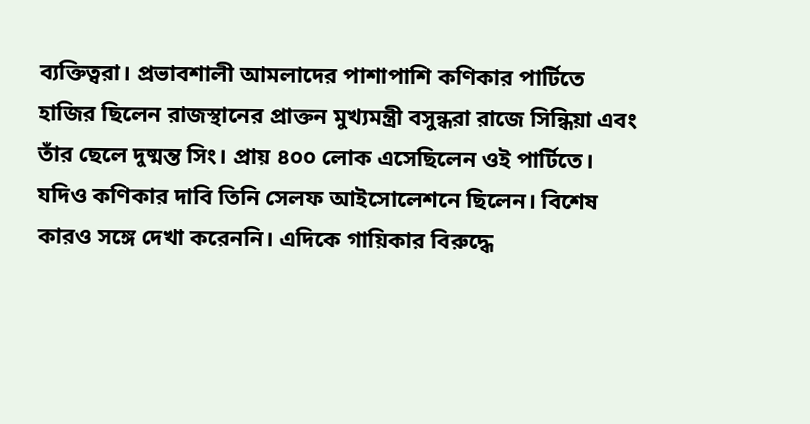ব্যক্তিত্বরা। প্রভাবশালী আমলাদের পাশাপাশি কণিকার পার্টিতে হাজির ছিলেন রাজস্থানের প্রাক্তন মুখ্যমন্ত্রী বসুন্ধরা রাজে সিন্ধিয়া এবং তাঁর ছেলে দুষ্মন্ত সিং। প্রায় ৪০০ লোক এসেছিলেন ওই পার্টিতে।
যদিও কণিকার দাবি তিনি সেলফ আইসোলেশনে ছিলেন। বিশেষ কারও সঙ্গে দেখা করেননি। এদিকে গায়িকার বিরুদ্ধে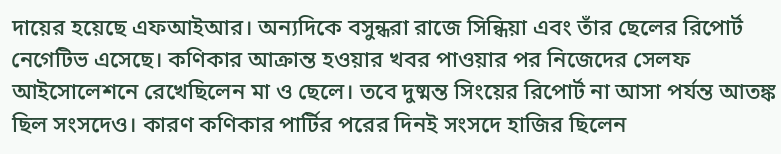দায়ের হয়েছে এফআইআর। অন্যদিকে বসুন্ধরা রাজে সিন্ধিয়া এবং তাঁর ছেলের রিপোর্ট নেগেটিভ এসেছে। কণিকার আক্রান্ত হওয়ার খবর পাওয়ার পর নিজেদের সেলফ আইসোলেশনে রেখেছিলেন মা ও ছেলে। তবে দুষ্মন্ত সিংয়ের রিপোর্ট না আসা পর্যন্ত আতঙ্ক ছিল সংসদেও। কারণ কণিকার পার্টির পরের দিনই সংসদে হাজির ছিলেন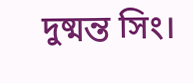দুষ্মন্ত সিং।